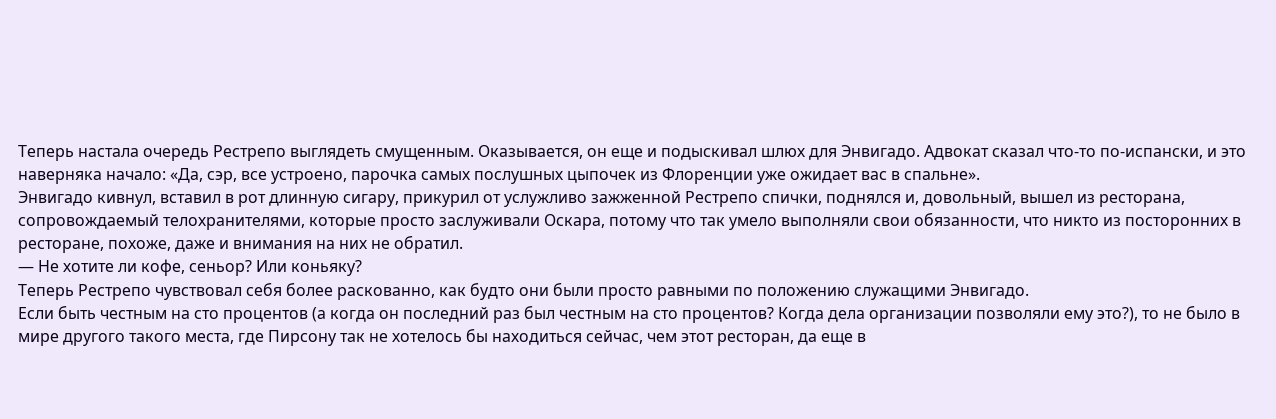Теперь настала очередь Рестрепо выглядеть смущенным. Оказывается, он еще и подыскивал шлюх для Энвигадо. Адвокат сказал что-то по-испански, и это наверняка начало: «Да, сэр, все устроено, парочка самых послушных цыпочек из Флоренции уже ожидает вас в спальне».
Энвигадо кивнул, вставил в рот длинную сигару, прикурил от услужливо зажженной Рестрепо спички, поднялся и, довольный, вышел из ресторана, сопровождаемый телохранителями, которые просто заслуживали Оскара, потому что так умело выполняли свои обязанности, что никто из посторонних в ресторане, похоже, даже и внимания на них не обратил.
— Не хотите ли кофе, сеньор? Или коньяку?
Теперь Рестрепо чувствовал себя более раскованно, как будто они были просто равными по положению служащими Энвигадо.
Если быть честным на сто процентов (а когда он последний раз был честным на сто процентов? Когда дела организации позволяли ему это?), то не было в мире другого такого места, где Пирсону так не хотелось бы находиться сейчас, чем этот ресторан, да еще в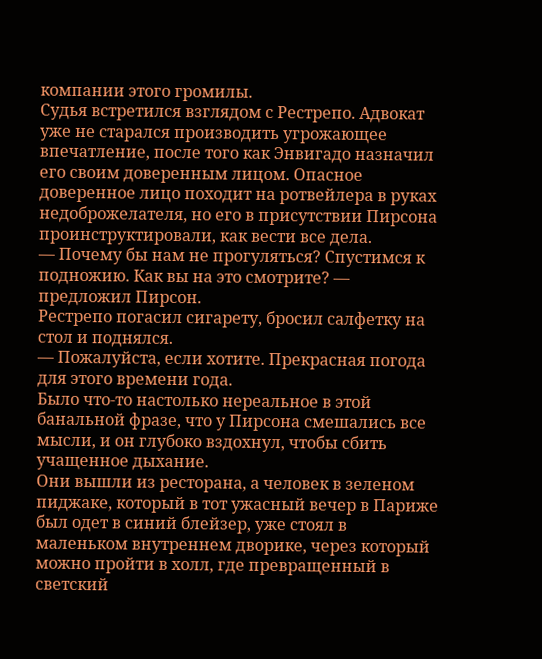компании этого громилы.
Судья встретился взглядом с Рестрепо. Адвокат уже не старался производить угрожающее впечатление, после того как Энвигадо назначил его своим доверенным лицом. Опасное доверенное лицо походит на ротвейлера в руках недоброжелателя, но его в присутствии Пирсона проинструктировали, как вести все дела.
— Почему бы нам не прогуляться? Спустимся к подножию. Как вы на это смотрите? — предложил Пирсон.
Рестрепо погасил сигарету, бросил салфетку на стол и поднялся.
— Пожалуйста, если хотите. Прекрасная погода для этого времени года.
Было что-то настолько нереальное в этой банальной фразе, что у Пирсона смешались все мысли, и он глубоко вздохнул, чтобы сбить учащенное дыхание.
Они вышли из ресторана, а человек в зеленом пиджаке, который в тот ужасный вечер в Париже был одет в синий блейзер, уже стоял в маленьком внутреннем дворике, через который можно пройти в холл, где превращенный в светский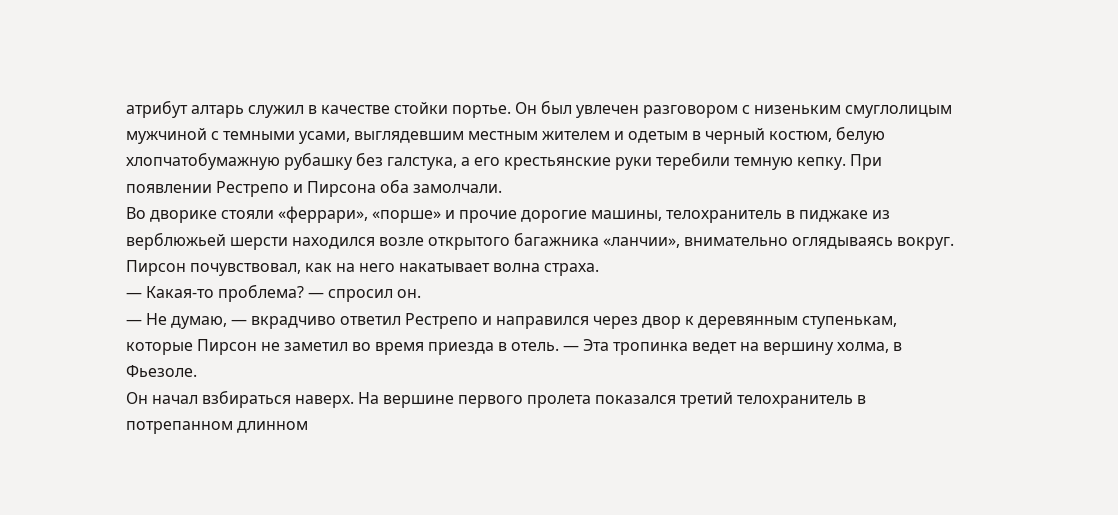атрибут алтарь служил в качестве стойки портье. Он был увлечен разговором с низеньким смуглолицым мужчиной с темными усами, выглядевшим местным жителем и одетым в черный костюм, белую хлопчатобумажную рубашку без галстука, а его крестьянские руки теребили темную кепку. При появлении Рестрепо и Пирсона оба замолчали.
Во дворике стояли «феррари», «порше» и прочие дорогие машины, телохранитель в пиджаке из верблюжьей шерсти находился возле открытого багажника «ланчии», внимательно оглядываясь вокруг.
Пирсон почувствовал, как на него накатывает волна страха.
— Какая-то проблема? — спросил он.
— Не думаю, — вкрадчиво ответил Рестрепо и направился через двор к деревянным ступенькам, которые Пирсон не заметил во время приезда в отель. — Эта тропинка ведет на вершину холма, в Фьезоле.
Он начал взбираться наверх. На вершине первого пролета показался третий телохранитель в потрепанном длинном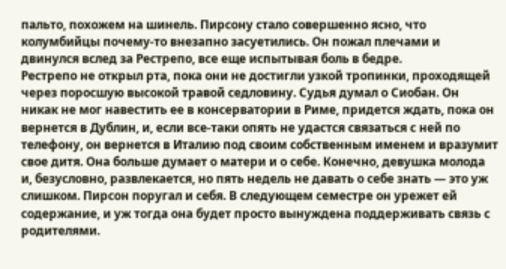пальто, похожем на шинель. Пирсону стало совершенно ясно, что колумбийцы почему-то внезапно засуетились. Он пожал плечами и двинулся вслед за Рестрепо, все еще испытывая боль в бедре.
Рестрепо не открыл рта, пока они не достигли узкой тропинки, проходящей через поросшую высокой травой седловину. Судья думал о Сиобан. Он никак не мог навестить ее в консерватории в Риме, придется ждать, пока он вернется в Дублин, и, если все-таки опять не удастся связаться с ней по телефону, он вернется в Италию под своим собственным именем и вразумит свое дитя. Она больше думает о матери и о себе. Конечно, девушка молода и, безусловно, развлекается, но пять недель не давать о себе знать — это уж слишком. Пирсон поругал и себя. В следующем семестре он урежет ей содержание, и уж тогда она будет просто вынуждена поддерживать связь с родителями.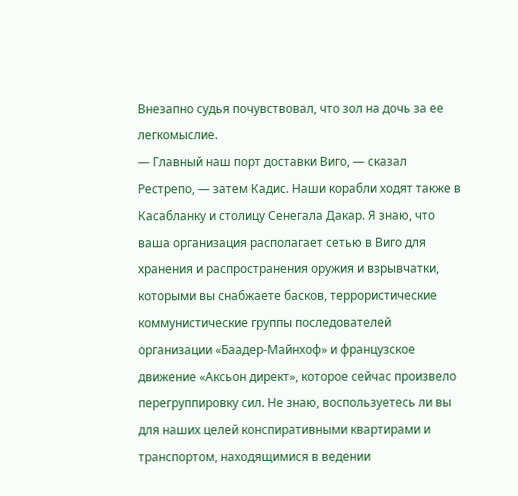Внезапно судья почувствовал, что зол на дочь за ее легкомыслие.
— Главный наш порт доставки Виго, — сказал Рестрепо, — затем Кадис. Наши корабли ходят также в Касабланку и столицу Сенегала Дакар. Я знаю, что ваша организация располагает сетью в Виго для хранения и распространения оружия и взрывчатки, которыми вы снабжаете басков, террористические коммунистические группы последователей организации «Баадер-Майнхоф» и французское движение «Аксьон директ», которое сейчас произвело перегруппировку сил. Не знаю, воспользуетесь ли вы для наших целей конспиративными квартирами и транспортом, находящимися в ведении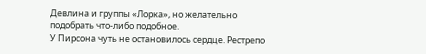Девлина и группы «Лорка», но желательно подобрать что-либо подобное.
У Пирсона чуть не остановилось сердце. Рестрепо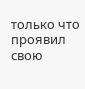только что проявил свою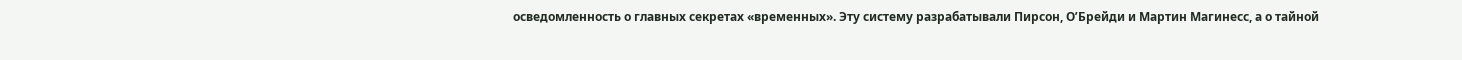осведомленность о главных секретах «временных». Эту систему разрабатывали Пирсон, О’Брейди и Мартин Магинесс, а о тайной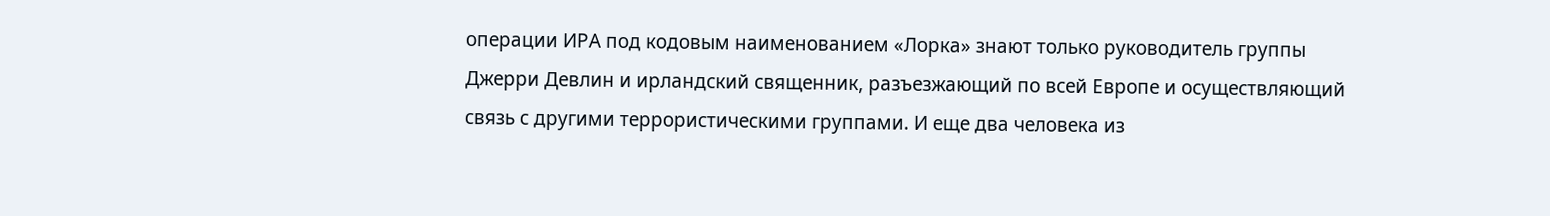операции ИРА под кодовым наименованием «Лорка» знают только руководитель группы Джерри Девлин и ирландский священник, разъезжающий по всей Европе и осуществляющий связь с другими террористическими группами. И еще два человека из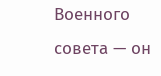Военного совета — он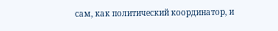сам, как политический координатор, и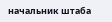начальник штаба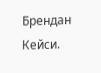Брендан Кейси.